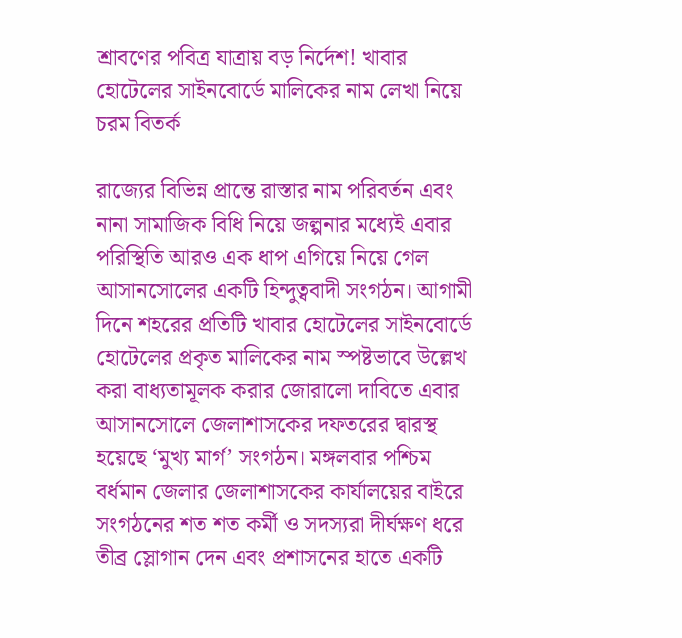শ্রাবণের পবিত্র যাত্রায় বড় নির্দেশ! খাবার হোটেলের সাইনবোর্ডে মালিকের নাম লেখা নিয়ে চরম বিতর্ক

রাজ্যের বিভিন্ন প্রান্তে রাস্তার নাম পরিবর্তন এবং নানা সামাজিক বিধি নিয়ে জল্পনার মধ্যেই এবার পরিস্থিতি আরও এক ধাপ এগিয়ে নিয়ে গেল আসানসোলের একটি হিন্দুত্ববাদী সংগঠন। আগামী দিনে শহরের প্রতিটি খাবার হোটেলের সাইনবোর্ডে হোটেলের প্রকৃত মালিকের নাম স্পষ্টভাবে উল্লেখ করা বাধ্যতামূলক করার জোরালো দাবিতে এবার আসানসোলে জেলাশাসকের দফতরের দ্বারস্থ হয়েছে ‘মুখ্য মার্গ’ সংগঠন। মঙ্গলবার পশ্চিম বর্ধমান জেলার জেলাশাসকের কার্যালয়ের বাইরে সংগঠনের শত শত কর্মী ও সদস্যরা দীর্ঘক্ষণ ধরে তীব্র স্লোগান দেন এবং প্রশাসনের হাতে একটি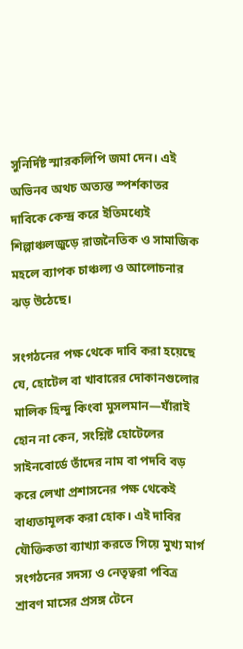সুনির্দিষ্ট স্মারকলিপি জমা দেন। এই অভিনব অথচ অত্যন্ত স্পর্শকাতর দাবিকে কেন্দ্র করে ইতিমধ্যেই শিল্পাঞ্চলজুড়ে রাজনৈতিক ও সামাজিক মহলে ব্যাপক চাঞ্চল্য ও আলোচনার ঝড় উঠেছে।

সংগঠনের পক্ষ থেকে দাবি করা হয়েছে যে, হোটেল বা খাবারের দোকানগুলোর মালিক হিন্দু কিংবা মুসলমান—যাঁরাই হোন না কেন, সংশ্লিষ্ট হোটেলের সাইনবোর্ডে তাঁদের নাম বা পদবি বড় করে লেখা প্রশাসনের পক্ষ থেকেই বাধ্যতামূলক করা হোক। এই দাবির যৌক্তিকতা ব্যাখ্যা করতে গিয়ে মুখ্য মার্গ সংগঠনের সদস্য ও নেতৃত্বরা পবিত্র শ্রাবণ মাসের প্রসঙ্গ টেনে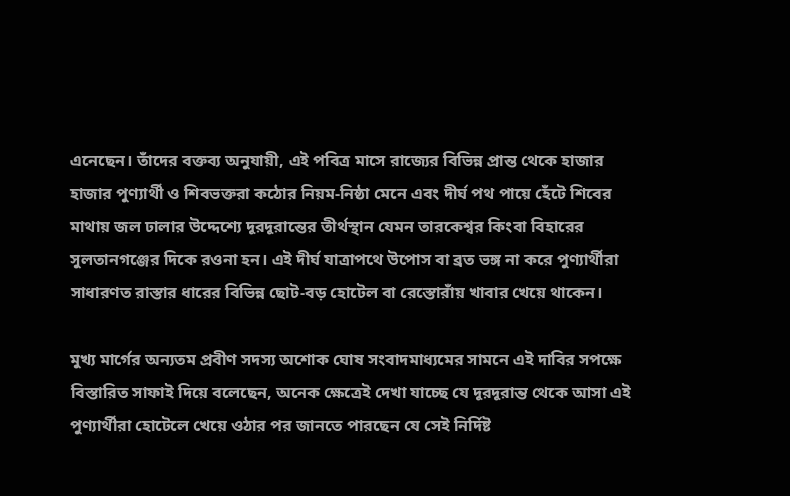এনেছেন। তাঁদের বক্তব্য অনুযায়ী, এই পবিত্র মাসে রাজ্যের বিভিন্ন প্রান্ত থেকে হাজার হাজার পুণ্যার্থী ও শিবভক্তরা কঠোর নিয়ম-নিষ্ঠা মেনে এবং দীর্ঘ পথ পায়ে হেঁটে শিবের মাথায় জল ঢালার উদ্দেশ্যে দূরদূরান্তের তীর্থস্থান যেমন তারকেশ্বর কিংবা বিহারের সুলতানগঞ্জের দিকে রওনা হন। এই দীর্ঘ যাত্রাপথে উপোস বা ব্রত ভঙ্গ না করে পুণ্যার্থীরা সাধারণত রাস্তার ধারের বিভিন্ন ছোট-বড় হোটেল বা রেস্তোরাঁয় খাবার খেয়ে থাকেন।

মুখ্য মার্গের অন্যতম প্রবীণ সদস্য অশোক ঘোষ সংবাদমাধ্যমের সামনে এই দাবির সপক্ষে বিস্তারিত সাফাই দিয়ে বলেছেন, অনেক ক্ষেত্রেই দেখা যাচ্ছে যে দূরদূরান্ত থেকে আসা এই পুণ্যার্থীরা হোটেলে খেয়ে ওঠার পর জানতে পারছেন যে সেই নির্দিষ্ট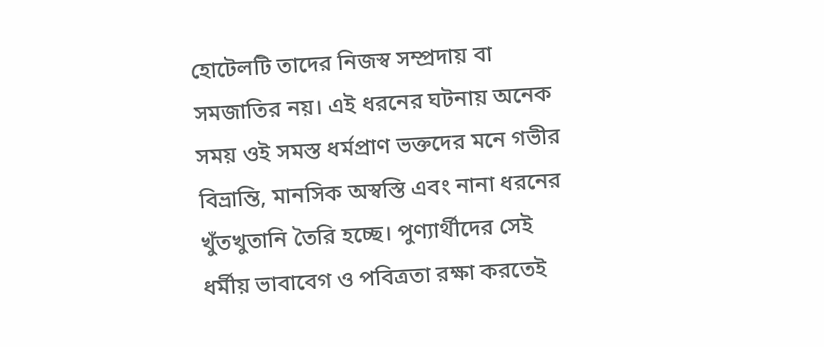হোটেলটি তাদের নিজস্ব সম্প্রদায় বা সমজাতির নয়। এই ধরনের ঘটনায় অনেক সময় ওই সমস্ত ধর্মপ্রাণ ভক্তদের মনে গভীর বিভ্রান্তি, মানসিক অস্বস্তি এবং নানা ধরনের খুঁতখুতানি তৈরি হচ্ছে। পুণ্যার্থীদের সেই ধর্মীয় ভাবাবেগ ও পবিত্রতা রক্ষা করতেই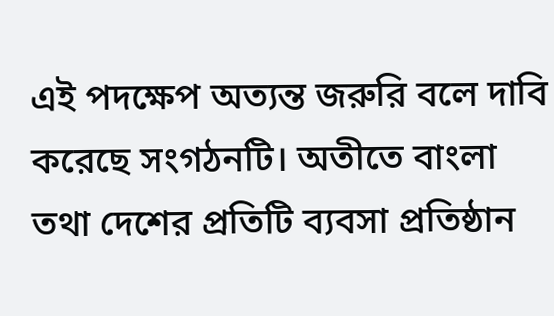এই পদক্ষেপ অত্যন্ত জরুরি বলে দাবি করেছে সংগঠনটি। অতীতে বাংলা তথা দেশের প্রতিটি ব্যবসা প্রতিষ্ঠান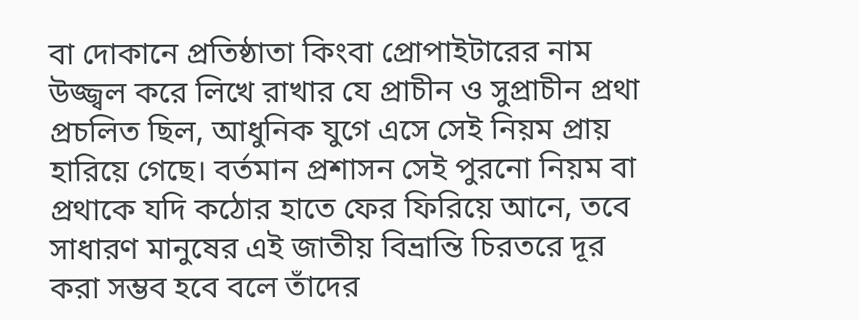বা দোকানে প্রতিষ্ঠাতা কিংবা প্রোপাইটারের নাম উজ্জ্বল করে লিখে রাখার যে প্রাচীন ও সুপ্রাচীন প্রথা প্রচলিত ছিল, আধুনিক যুগে এসে সেই নিয়ম প্রায় হারিয়ে গেছে। বর্তমান প্রশাসন সেই পুরনো নিয়ম বা প্রথাকে যদি কঠোর হাতে ফের ফিরিয়ে আনে, তবে সাধারণ মানুষের এই জাতীয় বিভ্রান্তি চিরতরে দূর করা সম্ভব হবে বলে তাঁদের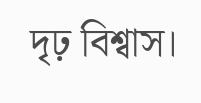দৃঢ় বিশ্বাস।